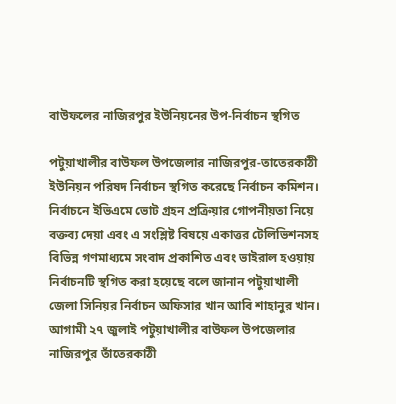বাউফলের নাজিরপুর ইউনিয়নের উপ-নির্বাচন স্থগিত

পটুয়াখালীর বাউফল উপজেলার নাজিরপুর-তাতেরকাঠী ইউনিয়ন পরিষদ নির্বাচন স্থগিত করেছে নির্বাচন কমিশন। নির্বাচনে ইভিএমে ভোট গ্রহন প্রক্রিয়ার গোপনীয়তা নিয়ে বক্তব্য দেয়া এবং এ সংশ্লিষ্ট বিষয়ে একাত্তর টেলিভিশনসহ বিভিন্ন গণমাধ্যমে সংবাদ প্রকাশিত এবং ভাইরাল হওয়ায় নির্বাচনটি স্থগিত করা হয়েছে বলে জানান পটুয়াখালী জেলা সিনিয়র নির্বাচন অফিসার খান আবি শাহানুর খান। আগামী ২৭ জুলাই পটুয়াখালীর বাউফল উপজেলার নাজিরপুর তাঁতেরকাঠী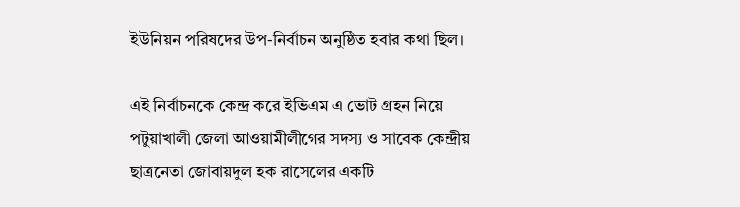ইউনিয়ন পরিষদের উপ-নির্বাচন অনুষ্ঠিত হবার কথা ছিল।

এই নির্বাচনকে কেন্দ্র করে ইভিএম এ ভোট গ্রহন নিয়ে পটুয়াখালী জেলা আওয়ামীলীগের সদস্য ও সাবেক কেন্দ্রীয় ছাত্রনেতা জোবায়দুল হক রাসেলের একটি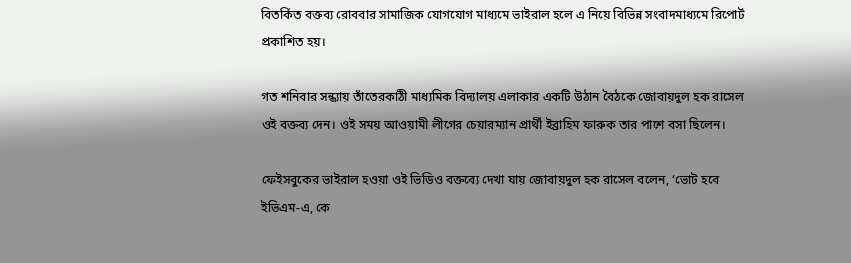বিতর্কিত বক্তব্য রোববার সামাজিক যোগযোগ মাধ্যমে ভাইরাল হলে এ নিয়ে বিভিন্ন সংবাদমাধ্যমে রিপোর্ট প্রকাশিত হয়।

গত শনিবার সন্ধ্যায় তাঁতেরকাঠী মাধ্যমিক বিদ্যালয় এলাকার একটি উঠান বৈঠকে জোবায়দুল হক রাসেল ওই বক্তব্য দেন। ওই সময় আওয়ামী লীগের চেয়ারম্যান প্রার্থী ইব্রাহিম ফারুক তার পাশে বসা ছিলেন।

ফেইসবুকের ভাইরাল হওয়া ওই ভিডিও বক্তব্যে দেখা যায় জোবায়দুল হক রাসেল বলেন, ‘ভোট হবে ইভিএম-এ, কে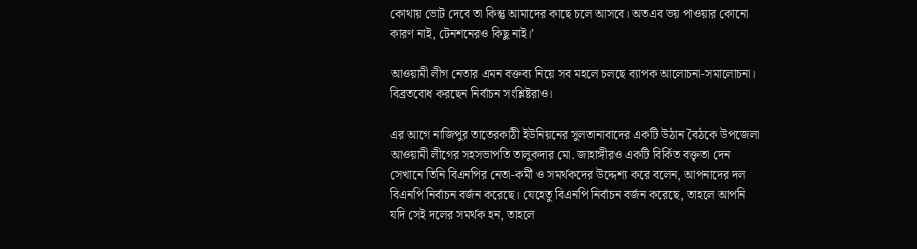কোথায় ভোট দেবে তা কিন্তু আমাদের কাছে চলে আসবে। অতএব ভয় পাওয়ার কোনো কারণ নাই, টেনশনেরও কিছু নাই।’

আওয়ামী লীগ নেতার এমন বক্তব্য নিয়ে সব মহলে চলছে ব্যাপক আলোচনা-সমালোচনা। বিব্রতবোধ করছেন নির্বাচন সংশ্লিষ্টরাও।

এর আগে নাজিপুর তাতেরকাঠী ইউনিয়নের সুলতানাবাদের একটি উঠান বৈঠকে উপজেলা আওয়ামী লীগের সহসভাপতি তালুকদার মো. জাহাঙ্গীরও একটি বির্কিত বক্তৃতা দেন সেখানে তিনি বিএনপির নেতা-কর্মী ও সমর্থকদের উদ্দেশ্য করে বলেন, আপনাদের দল বিএনপি নির্বাচন বর্জন করেছে। যেহেতু বিএনপি নির্বাচন বর্জন করেছে, তাহলে আপনি যদি সেই দলের সমর্থক হন, তাহলে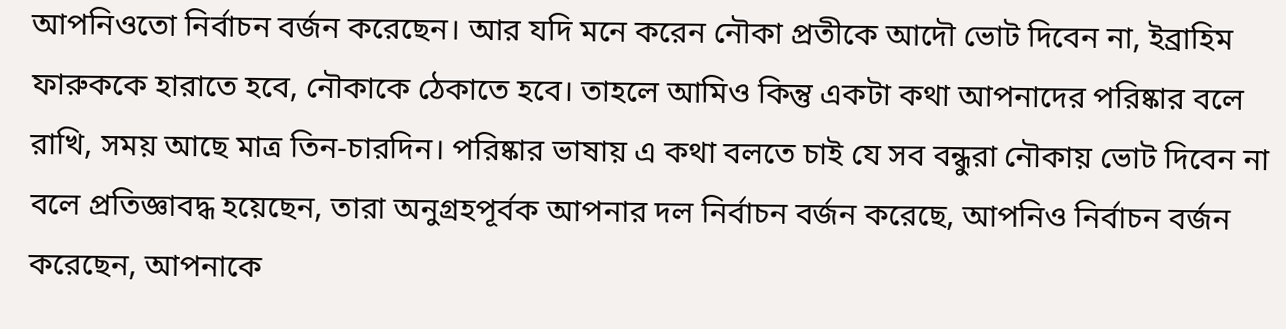আপনিওতো নির্বাচন বর্জন করেছেন। আর যদি মনে করেন নৌকা প্রতীকে আদৌ ভোট দিবেন না, ইব্রাহিম ফারুককে হারাতে হবে, নৌকাকে ঠেকাতে হবে। তাহলে আমিও কিন্তু একটা কথা আপনাদের পরিষ্কার বলে রাখি, সময় আছে মাত্র তিন-চারদিন। পরিষ্কার ভাষায় এ কথা বলতে চাই যে সব বন্ধুরা নৌকায় ভোট দিবেন না বলে প্রতিজ্ঞাবদ্ধ হয়েছেন, তারা অনুগ্রহপূর্বক আপনার দল নির্বাচন বর্জন করেছে, আপনিও নির্বাচন বর্জন করেছেন, আপনাকে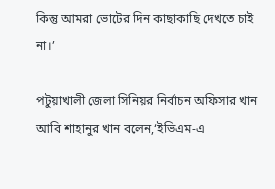কিন্তু আমরা ভোটের দিন কাছাকাছি দেখতে চাই না।’

পটুয়াখালী জেলা সিনিয়র নির্বাচন অফিসার খান আবি শাহানুর খান বলেন,‘ইভিএম-এ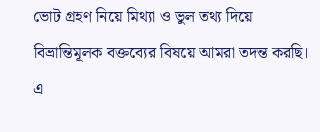ভোট গ্রহণ নিয়ে মিথ্যা ও ভুল তথ্য দিয়ে বিভ্রান্তিমূলক বক্তব্যের বিষয়ে আমরা তদন্ত করছি। এ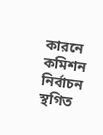কারনে কমিশন নির্বাচন স্থগিত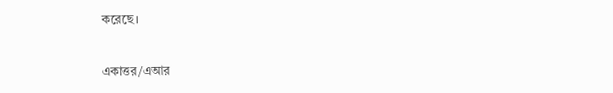করেছে।


একাত্তর/এআর